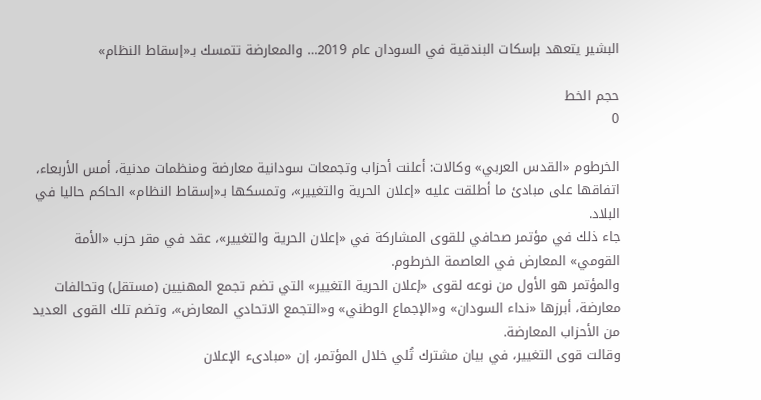البشير يتعهد بإسكات البندقية في السودان عام 2019… والمعارضة تتمسك بـ«إسقاط النظام»

حجم الخط
0

الخرطوم «القدس العربي» وكالات: أعلنت أحزاب وتجمعات سودانية معارضة ومنظمات مدنية، أمس الأربعاء، اتفاقها على مبادئ ما أطلقت عليه «إعلان الحرية والتغيير»، وتمسكها بـ«إسقاط النظام» الحاكم حاليا في البلاد.
جاء ذلك في مؤتمر صحافي للقوى المشاركة في «إعلان الحرية والتغيير»، عقد في مقر حزب «الأمة القومي» المعارض في العاصمة الخرطوم.
والمؤتمر هو الأول من نوعه لقوى «إعلان الحرية التغيير» التي تضم تجمع المهنيين (مستقل) وتحالفات معارضة، أبرزها «نداء السودان» و«الإجماع الوطني» و«التجمع الاتحادي المعارض»، وتضم تلك القوى العديد من الأحزاب المعارضة.
وقالت قوى التغيير، في بيان مشترك تُلي خلال المؤتمر، إن «مبادىء الإعلان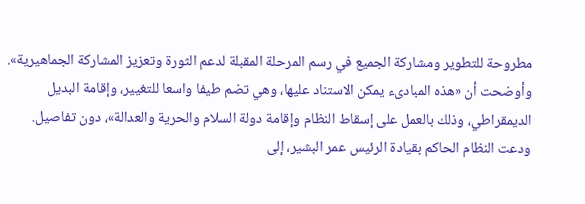مطروحة للتطوير ومشاركة الجميع في رسم المرحلة المقبلة لدعم الثورة وتعزيز المشاركة الجماهيرية».
وأوضحت أن «هذه المبادىء يمكن الاستناد عليها، وهي تضم طيفا واسعا للتغيير، وإقامة البديل الديمقراطي، وذلك بالعمل على إسقاط النظام وإقامة دولة السلام والحرية والعدالة»، دون تفاصيل. ودعت النظام الحاكم بقيادة الرئيس عمر البشير، إلى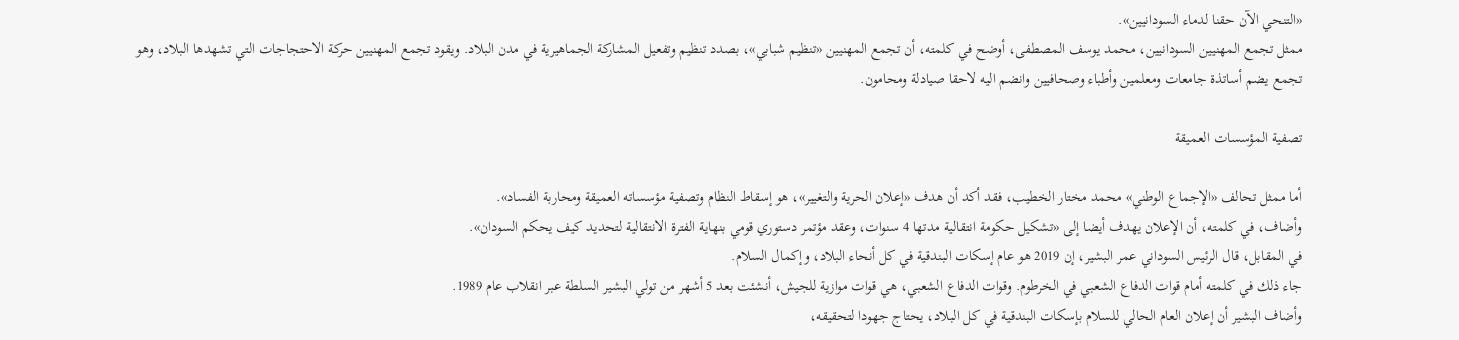«التنحي الآن حقنا لدماء السودانيين».
ممثل تجمع المهنيين السودانيين، محمد يوسف المصطفى، أوضح في كلمته، أن تجمع المهنيين «تنظيم شبابي»، بصدد تنظيم وتفعيل المشاركة الجماهيرية في مدن البلاد. ويقود تجمع المهنيين حركة الاحتجاجات التي تشهدها البلاد، وهو تجمع يضم أساتذة جامعات ومعلمين وأطباء وصحافيين وانضم اليه لاحقا صيادلة ومحامون.

تصفية المؤسسات العميقة

أما ممثل تحالف «الإجماع الوطني» محمد مختار الخطيب، فقد أكد أن هدف «إعلان الحرية والتغيير»، هو إسقاط النظام وتصفية مؤسساته العميقة ومحاربة الفساد».
وأضاف، في كلمته، أن الإعلان يهدف أيضا إلى «تشكيل حكومة انتقالية مدتها 4 سنوات، وعقد مؤتمر دستوري قومي بنهاية الفترة الانتقالية لتحديد كيف يحكم السودان».
في المقابل، قال الرئيس السوداني عمر البشير، إن 2019 هو عام إسكات البندقية في كل أنحاء البلاد، وإكمال السلام.
جاء ذلك في كلمته أمام قوات الدفاع الشعبي في الخرطوم. وقوات الدفاع الشعبي، هي قوات موازية للجيش، أنشئت بعد 5 أشهر من تولي البشير السلطة عبر انقلاب عام 1989.
وأضاف البشير أن إعلان العام الحالي للسلام بإسكات البندقية في كل البلاد، يحتاج جهودا لتحقيقه،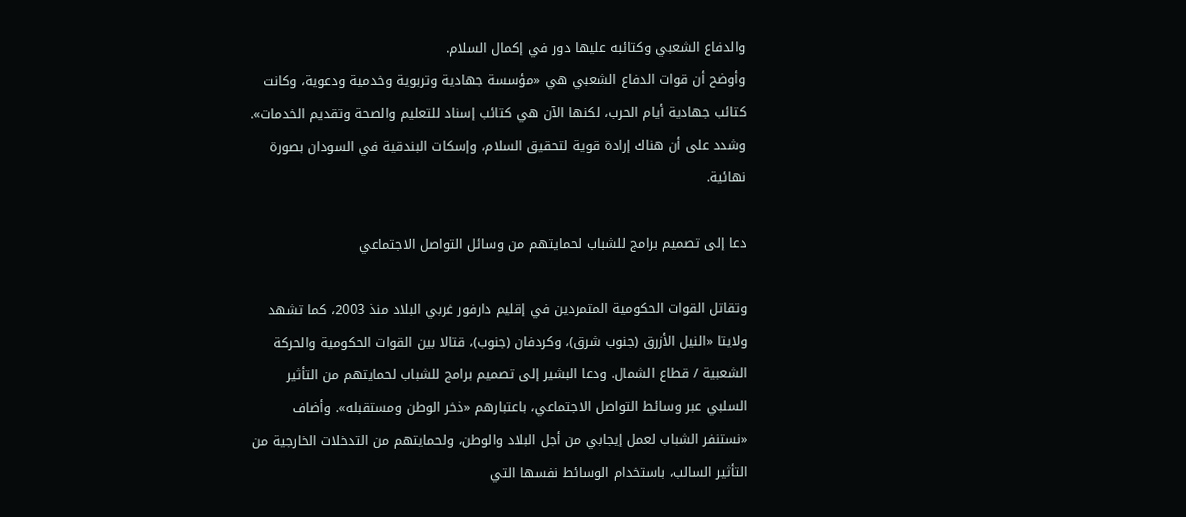والدفاع الشعبي وكتائبه عليها دور في إكمال السلام.
وأوضح أن قوات الدفاع الشعبي هي «مؤسسة جهادية وتربوية وخدمية ودعوية، وكانت كتائب جهادية أيام الحرب، لكنها الآن هي كتائب إسناد للتعليم والصحة وتقديم الخدمات». وشدد على أن هناك إرادة قوية لتحقيق السلام، وإسكات البندقية في السودان بصورة نهائية.

دعا إلى تصميم برامج للشباب لحمايتهم من وسائل التواصل الاجتماعي

وتقاتل القوات الحكومية المتمردين في إقليم دارفور غربي البلاد منذ 2003، كما تشهد ولايتا «النيل الأزرق (جنوب شرق)، وكردفان (جنوب)، قتالا بين القوات الحكومية والحركة الشعبية / قطاع الشمال. ودعا البشير إلى تصميم برامج للشباب لحمايتهم من التأثير السلبي عبر وسائط التواصل الاجتماعي، باعتبارهم «ذخر الوطن ومستقبله». وأضاف «نستنفر الشباب لعمل إيجابي من أجل البلاد والوطن، ولحمايتهم من التدخلات الخارجية من التأثير السالب، باستخدام الوسائط نفسها التي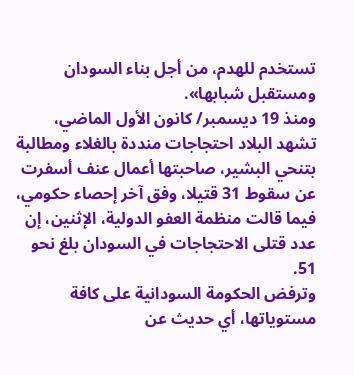تستخدم للهدم، من أجل بناء السودان ومستقبل شبابها».
ومنذ 19 ديسمبر/ كانون الأول الماضي، تشهد البلاد احتجاجات منددة بالغلاء ومطالبة بتنحي البشير، صاحبتها أعمال عنف أسفرت عن سقوط 31 قتيلا، وفق آخر إحصاء حكومي، فيما قالت منظمة العفو الدولية، الإثنين، إن عدد قتلى الاحتجاجات في السودان بلغ نحو 51.
وترفض الحكومة السودانية على كافة مستوياتها، أي حديث عن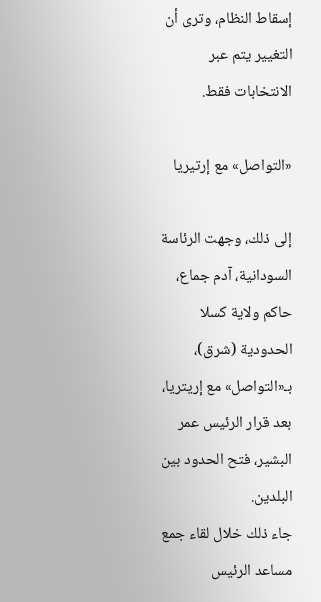إسقاط النظام، وترى أن التغيير يتم عبر الانتخابات فقط.

«التواصل» مع إرتيريا

إلى ذلك، وجهت الرئاسة السودانية، آدم جماع، حاكم ولاية كسلا الحدودية (شرق)، بـ«التواصل» مع إريتريا، بعد قرار الرئيس عمر البشير، فتح الحدود بين البلدين.
جاء ذلك خلال لقاء جمع مساعد الرئيس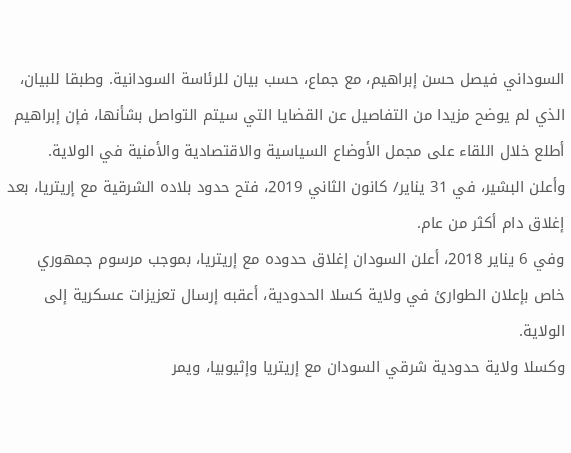السوداني فيصل حسن إبراهيم، مع جماع، حسب بيان للرئاسة السودانية. وطبقا للبيان، الذي لم يوضح مزيدا من التفاصيل عن القضايا التي سيتم التواصل بشأنها، فإن إبراهيم أطلع خلال اللقاء على مجمل الأوضاع السياسية والاقتصادية والأمنية في الولاية.
وأعلن البشير، في 31 يناير/ كانون الثاني 2019، فتح حدود بلاده الشرقية مع إريتريا، بعد إغلاق دام أكثر من عام.
وفي 6 يناير 2018، أعلن السودان إغلاق حدوده مع إريتريا، بموجب مرسوم جمهوري خاص بإعلان الطوارئ في ولاية كسلا الحدودية، أعقبه إرسال تعزيزات عسكرية إلى الولاية.
وكسلا ولاية حدودية شرقي السودان مع إريتريا وإثيوبيا، ويمر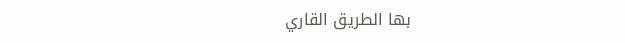بها الطريق القاري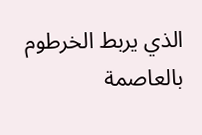الذي يربط الخرطوم بالعاصمة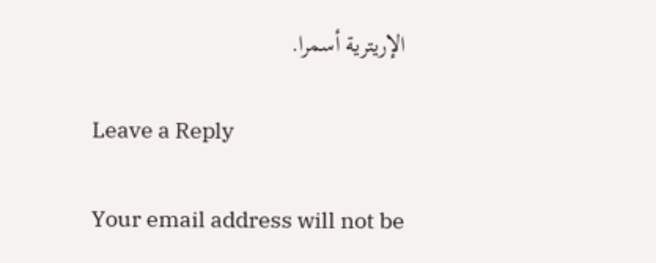الإريترية أسمرا.

Leave a Reply

Your email address will not be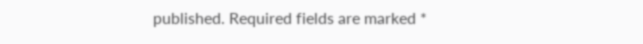published. Required fields are marked *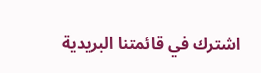اشترك في قائمتنا البريدية